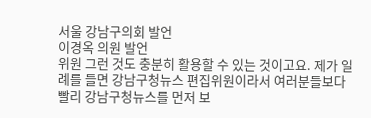서울 강남구의회 발언
이경옥 의원 발언
위원 그런 것도 충분히 활용할 수 있는 것이고요. 제가 일례를 들면 강남구청뉴스 편집위원이라서 여러분들보다 빨리 강남구청뉴스를 먼저 보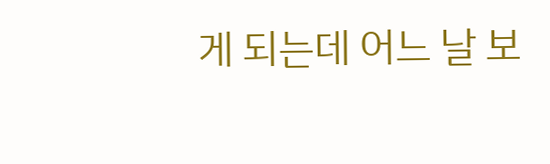게 되는데 어느 날 보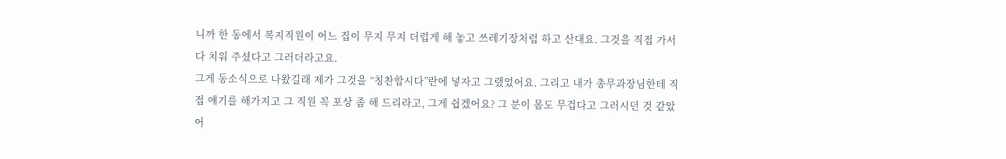니까 한 동에서 복지직원이 어느 집이 무지 무지 더럽게 해 놓고 쓰레기장처럼 하고 산대요. 그것을 직접 가서 다 치워 주셨다고 그러더라고요.
그게 동소식으로 나왔길래 제가 그것을 “칭찬합시다”란에 넣자고 그랬었어요. 그리고 내가 총무과장님한테 직접 얘기를 해가지고 그 직원 꼭 포상 좀 해 드리라고, 그게 쉽겠어요? 그 분이 몸도 무겁다고 그러시던 것 같았어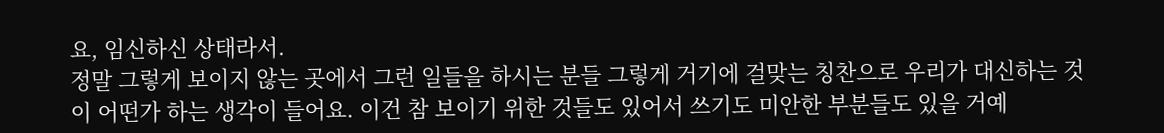요, 임신하신 상태라서.
정말 그렇게 보이지 않는 곳에서 그런 일들을 하시는 분들 그렇게 거기에 걸맞는 칭찬으로 우리가 대신하는 것이 어떤가 하는 생각이 들어요. 이건 참 보이기 위한 것들도 있어서 쓰기도 미안한 부분들도 있을 거예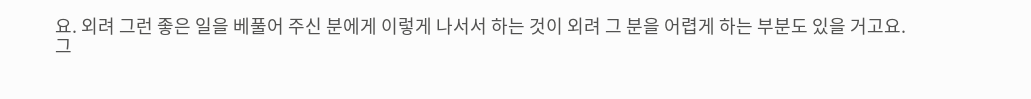요. 외려 그런 좋은 일을 베풀어 주신 분에게 이렇게 나서서 하는 것이 외려 그 분을 어렵게 하는 부분도 있을 거고요.
그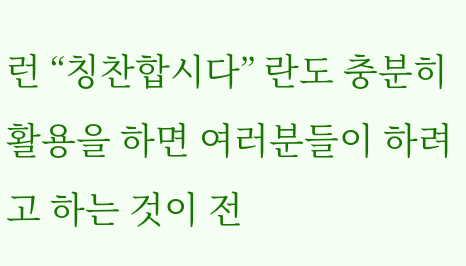런 “칭찬합시다” 란도 충분히 활용을 하면 여러분들이 하려고 하는 것이 전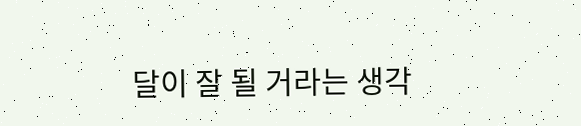달이 잘 될 거라는 생각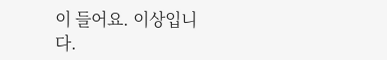이 들어요. 이상입니다.